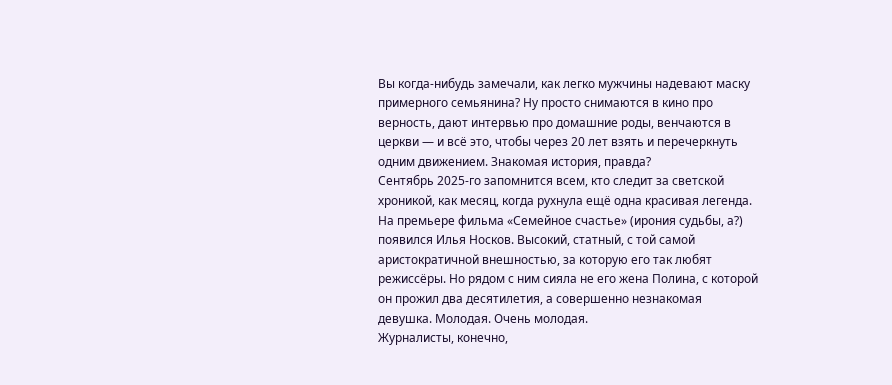Вы когда-нибудь замечали, как легко мужчины надевают маску примерного семьянина? Ну просто снимаются в кино про верность, дают интервью про домашние роды, венчаются в церкви — и всё это, чтобы через 20 лет взять и перечеркнуть одним движением. Знакомая история, правда?
Сентябрь 2025-го запомнится всем, кто следит за светской хроникой, как месяц, когда рухнула ещё одна красивая легенда. На премьере фильма «Семейное счастье» (ирония судьбы, а?) появился Илья Носков. Высокий, статный, с той самой аристократичной внешностью, за которую его так любят режиссёры. Но рядом с ним сияла не его жена Полина, с которой он прожил два десятилетия, а совершенно незнакомая девушка. Молодая. Очень молодая.
Журналисты, конечно,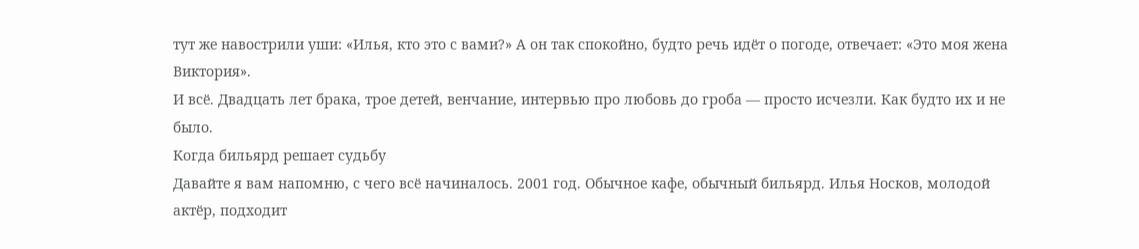тут же навострили уши: «Илья, кто это с вами?» А он так спокойно, будто речь идёт о погоде, отвечает: «Это моя жена Виктория».
И всё. Двадцать лет брака, трое детей, венчание, интервью про любовь до гроба — просто исчезли. Как будто их и не было.
Когда бильярд решает судьбу
Давайте я вам напомню, с чего всё начиналось. 2001 год. Обычное кафе, обычный бильярд. Илья Носков, молодой актёр, подходит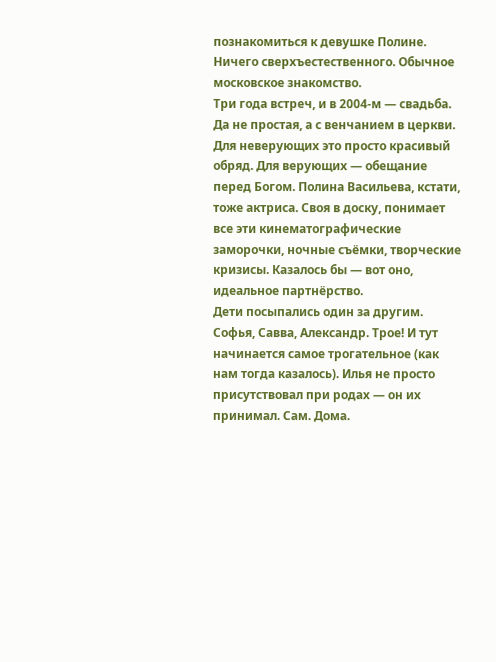познакомиться к девушке Полине. Ничего сверхъестественного. Обычное московское знакомство.
Три года встреч, и в 2004-м — свадьба. Да не простая, а с венчанием в церкви. Для неверующих это просто красивый обряд. Для верующих — обещание перед Богом. Полина Васильева, кстати, тоже актриса. Своя в доску, понимает все эти кинематографические заморочки, ночные съёмки, творческие кризисы. Казалось бы — вот оно, идеальное партнёрство.
Дети посыпались один за другим. Софья, Савва, Александр. Трое! И тут начинается самое трогательное (как нам тогда казалось). Илья не просто присутствовал при родах — он их принимал. Сам. Дома.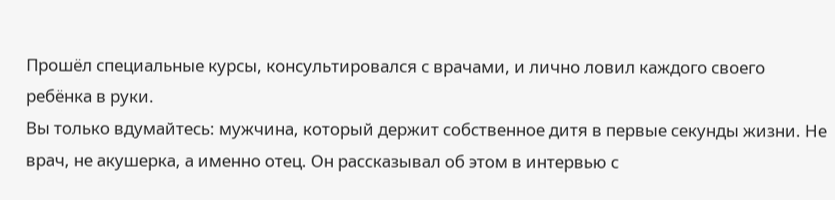Прошёл специальные курсы, консультировался с врачами, и лично ловил каждого своего ребёнка в руки.
Вы только вдумайтесь: мужчина, который держит собственное дитя в первые секунды жизни. Не врач, не акушерка, а именно отец. Он рассказывал об этом в интервью с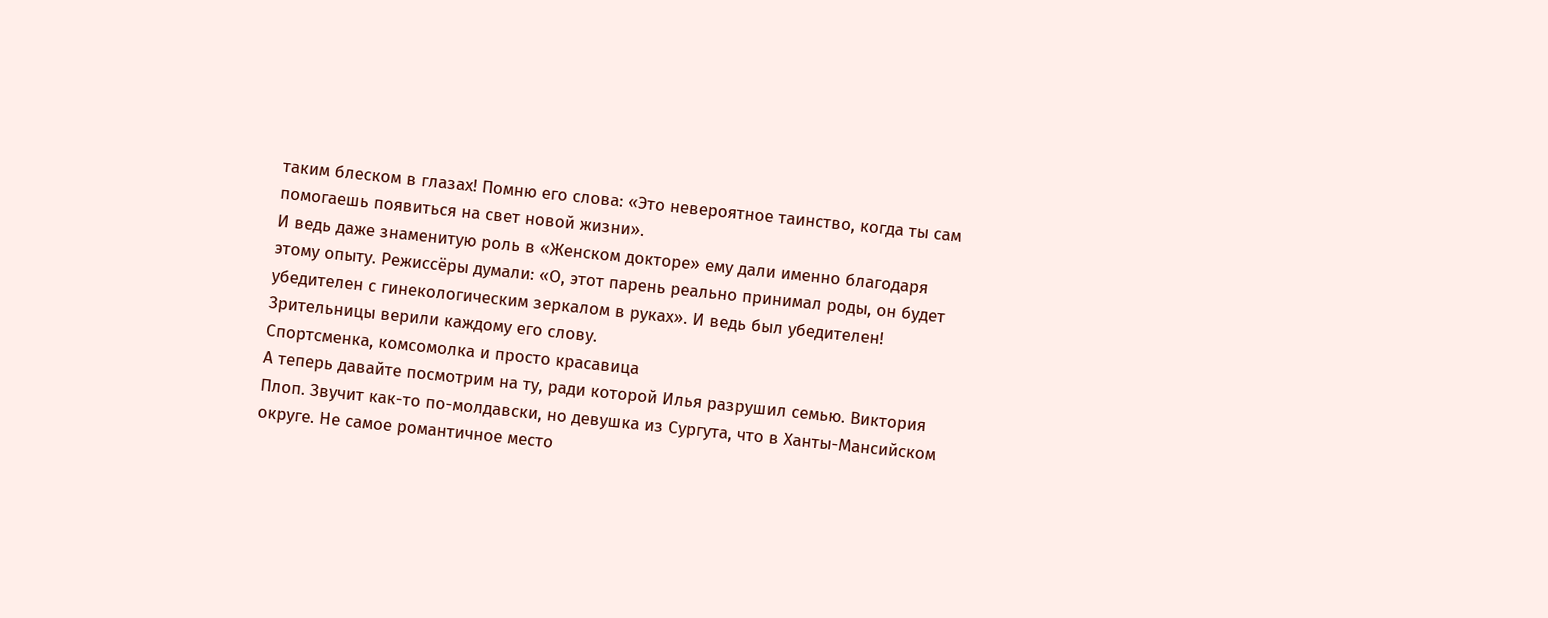таким блеском в глазах! Помню его слова: «Это невероятное таинство, когда ты сам помогаешь появиться на свет новой жизни».
И ведь даже знаменитую роль в «Женском докторе» ему дали именно благодаря этому опыту. Режиссёры думали: «О, этот парень реально принимал роды, он будет убедителен с гинекологическим зеркалом в руках». И ведь был убедителен! Зрительницы верили каждому его слову.
Спортсменка, комсомолка и просто красавица
А теперь давайте посмотрим на ту, ради которой Илья разрушил семью. Виктория Плоп. Звучит как-то по-молдавски, но девушка из Сургута, что в Ханты-Мансийском округе. Не самое романтичное место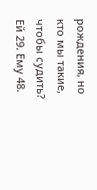рождения, но кто мы такие, чтобы судить?
Ей 29. Ему 48.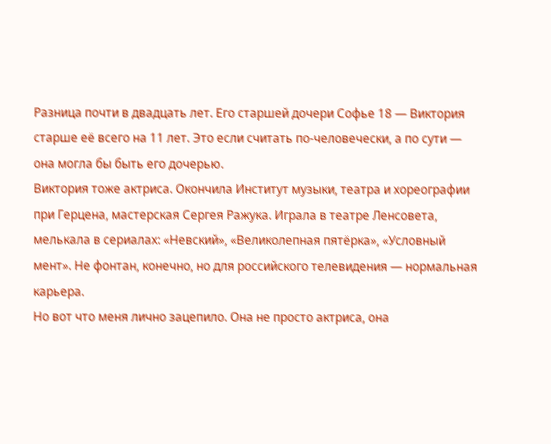Разница почти в двадцать лет. Его старшей дочери Софье 18 — Виктория старше её всего на 11 лет. Это если считать по-человечески, а по сути — она могла бы быть его дочерью.
Виктория тоже актриса. Окончила Институт музыки, театра и хореографии при Герцена, мастерская Сергея Ражука. Играла в театре Ленсовета, мелькала в сериалах: «Невский», «Великолепная пятёрка», «Условный мент». Не фонтан, конечно, но для российского телевидения — нормальная карьера.
Но вот что меня лично зацепило. Она не просто актриса, она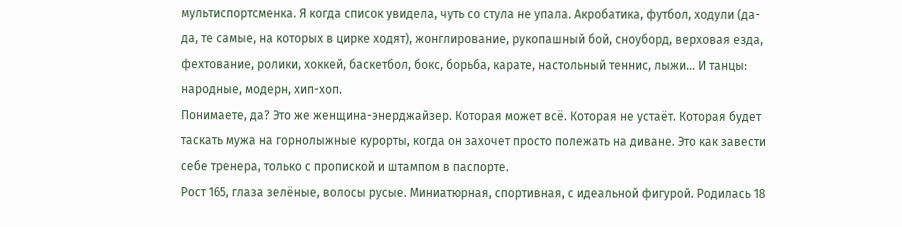мультиспортсменка. Я когда список увидела, чуть со стула не упала. Акробатика, футбол, ходули (да-да, те самые, на которых в цирке ходят), жонглирование, рукопашный бой, сноуборд, верховая езда, фехтование, ролики, хоккей, баскетбол, бокс, борьба, карате, настольный теннис, лыжи... И танцы: народные, модерн, хип-хоп.
Понимаете, да? Это же женщина-энерджайзер. Которая может всё. Которая не устаёт. Которая будет таскать мужа на горнолыжные курорты, когда он захочет просто полежать на диване. Это как завести себе тренера, только с пропиской и штампом в паспорте.
Рост 165, глаза зелёные, волосы русые. Миниатюрная, спортивная, с идеальной фигурой. Родилась 18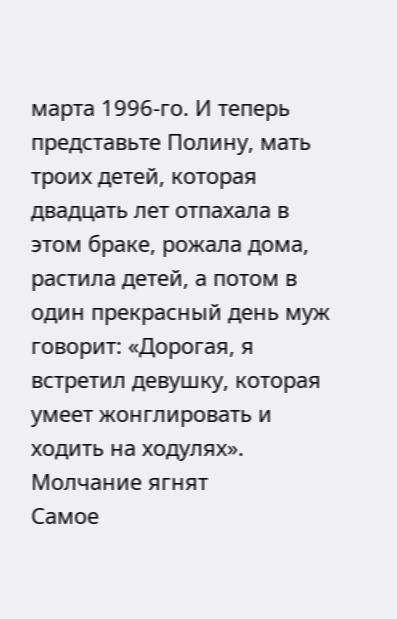марта 1996-го. И теперь представьте Полину, мать троих детей, которая двадцать лет отпахала в этом браке, рожала дома, растила детей, а потом в один прекрасный день муж говорит: «Дорогая, я встретил девушку, которая умеет жонглировать и ходить на ходулях».
Молчание ягнят
Самое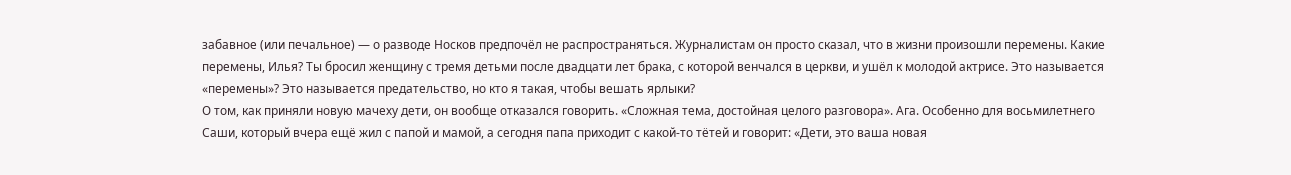забавное (или печальное) — о разводе Носков предпочёл не распространяться. Журналистам он просто сказал, что в жизни произошли перемены. Какие перемены, Илья? Ты бросил женщину с тремя детьми после двадцати лет брака, с которой венчался в церкви, и ушёл к молодой актрисе. Это называется «перемены»? Это называется предательство, но кто я такая, чтобы вешать ярлыки?
О том, как приняли новую мачеху дети, он вообще отказался говорить. «Сложная тема, достойная целого разговора». Ага. Особенно для восьмилетнего Саши, который вчера ещё жил с папой и мамой, а сегодня папа приходит с какой-то тётей и говорит: «Дети, это ваша новая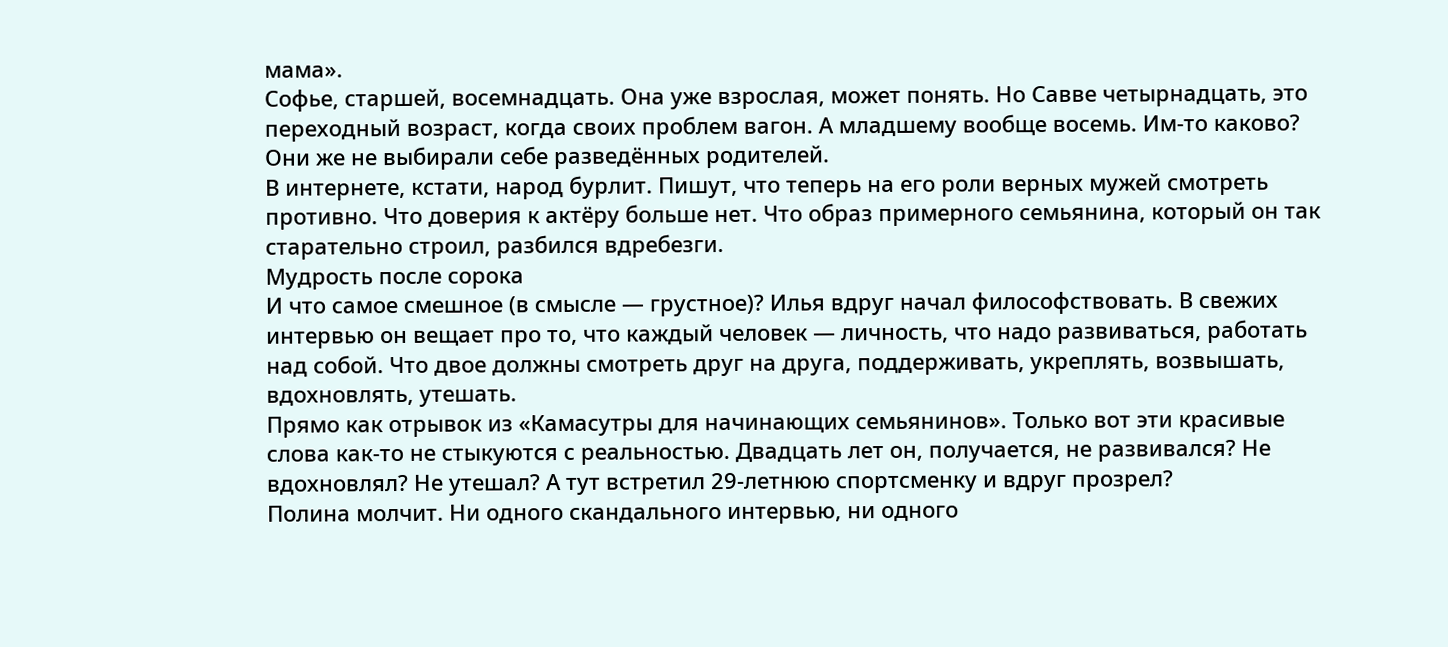мама».
Софье, старшей, восемнадцать. Она уже взрослая, может понять. Но Савве четырнадцать, это переходный возраст, когда своих проблем вагон. А младшему вообще восемь. Им-то каково? Они же не выбирали себе разведённых родителей.
В интернете, кстати, народ бурлит. Пишут, что теперь на его роли верных мужей смотреть противно. Что доверия к актёру больше нет. Что образ примерного семьянина, который он так старательно строил, разбился вдребезги.
Мудрость после сорока
И что самое смешное (в смысле — грустное)? Илья вдруг начал философствовать. В свежих интервью он вещает про то, что каждый человек — личность, что надо развиваться, работать над собой. Что двое должны смотреть друг на друга, поддерживать, укреплять, возвышать, вдохновлять, утешать.
Прямо как отрывок из «Камасутры для начинающих семьянинов». Только вот эти красивые слова как-то не стыкуются с реальностью. Двадцать лет он, получается, не развивался? Не вдохновлял? Не утешал? А тут встретил 29-летнюю спортсменку и вдруг прозрел?
Полина молчит. Ни одного скандального интервью, ни одного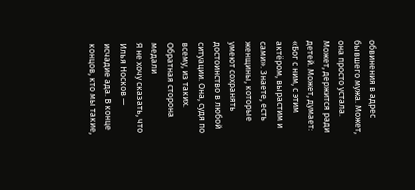обвинения в адрес бывшего мужа. Может, она просто устала. Может, держится ради детей. Может, думает: «Бог с ним, с этим актёром, вырастим и сами». Знаете, есть женщины, которые умеют сохранять достоинство в любой ситуации. Она, судя по всему, из таких.
Обратная сторона медали
Я не хочу сказать, что Илья Носков — исчадие ада. В конце концов, кто мы такие,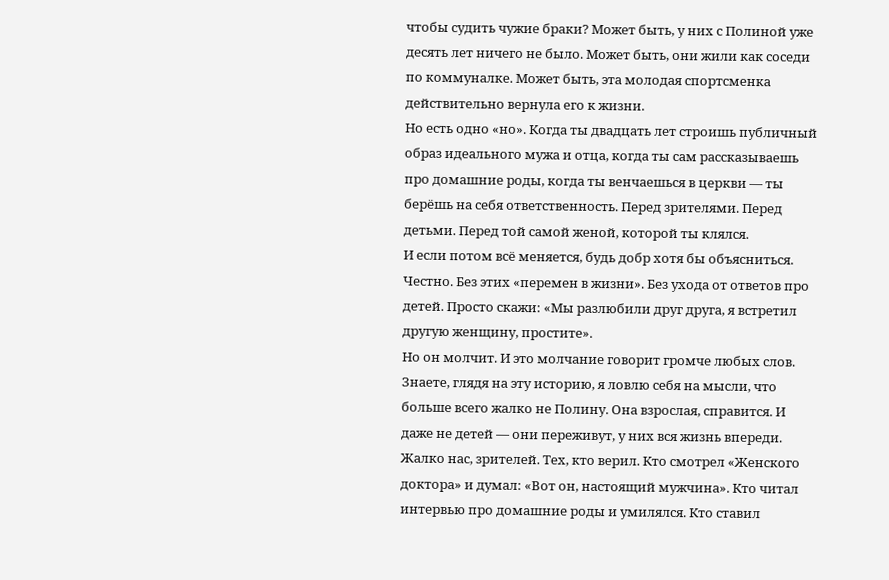чтобы судить чужие браки? Может быть, у них с Полиной уже десять лет ничего не было. Может быть, они жили как соседи по коммуналке. Может быть, эта молодая спортсменка действительно вернула его к жизни.
Но есть одно «но». Когда ты двадцать лет строишь публичный образ идеального мужа и отца, когда ты сам рассказываешь про домашние роды, когда ты венчаешься в церкви — ты берёшь на себя ответственность. Перед зрителями. Перед детьми. Перед той самой женой, которой ты клялся.
И если потом всё меняется, будь добр хотя бы объясниться. Честно. Без этих «перемен в жизни». Без ухода от ответов про детей. Просто скажи: «Мы разлюбили друг друга, я встретил другую женщину, простите».
Но он молчит. И это молчание говорит громче любых слов.
Знаете, глядя на эту историю, я ловлю себя на мысли, что больше всего жалко не Полину. Она взрослая, справится. И даже не детей — они переживут, у них вся жизнь впереди. Жалко нас, зрителей. Тех, кто верил. Кто смотрел «Женского доктора» и думал: «Вот он, настоящий мужчина». Кто читал интервью про домашние роды и умилялся. Кто ставил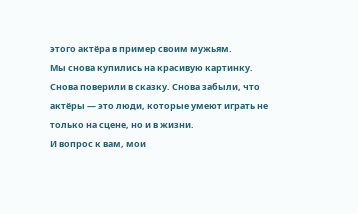этого актёра в пример своим мужьям.
Мы снова купились на красивую картинку. Снова поверили в сказку. Снова забыли, что актёры — это люди, которые умеют играть не только на сцене, но и в жизни.
И вопрос к вам, мои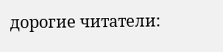дорогие читатели: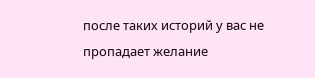после таких историй у вас не пропадает желание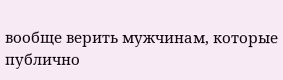вообще верить мужчинам, которые публично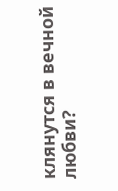клянутся в вечной любви?